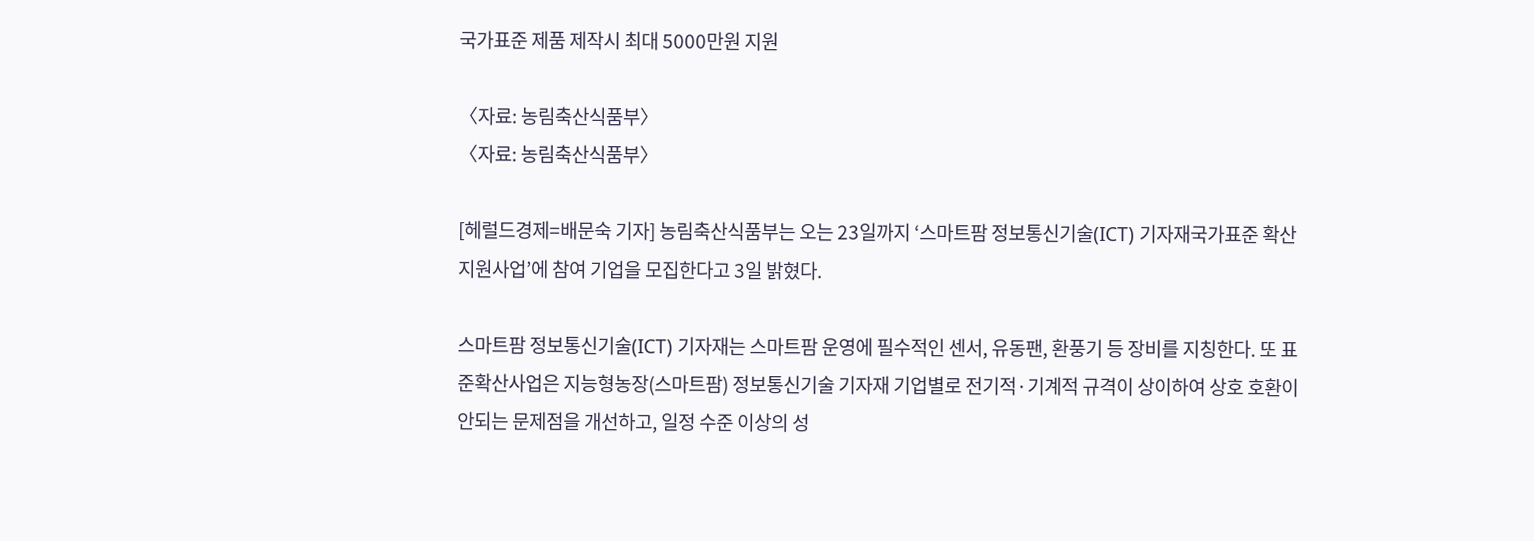국가표준 제품 제작시 최대 5000만원 지원

〈자료: 농림축산식품부〉
〈자료: 농림축산식품부〉

[헤럴드경제=배문숙 기자] 농림축산식품부는 오는 23일까지 ‘스마트팜 정보통신기술(ICT) 기자재국가표준 확산지원사업’에 참여 기업을 모집한다고 3일 밝혔다.

스마트팜 정보통신기술(ICT) 기자재는 스마트팜 운영에 필수적인 센서, 유동팬, 환풍기 등 장비를 지칭한다. 또 표준확산사업은 지능형농장(스마트팜) 정보통신기술 기자재 기업별로 전기적·기계적 규격이 상이하여 상호 호환이 안되는 문제점을 개선하고, 일정 수준 이상의 성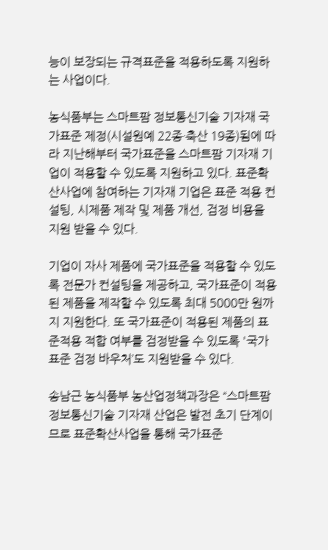능이 보장되는 규격표준을 적용하도록 지원하는 사업이다.

농식품부는 스마트팜 정보통신기술 기자재 국가표준 제정(시설원예 22종·축산 19종)됨에 따라 지난해부터 국가표준을 스마트팜 기자재 기업이 적용할 수 있도록 지원하고 있다. 표준확산사업에 참여하는 기자재 기업은 표준 적용 컨설팅, 시제품 제작 및 제품 개선, 검정 비용을 지원 받을 수 있다.

기업이 자사 제품에 국가표준을 적용할 수 있도록 전문가 컨설팅을 제공하고, 국가표준이 적용된 제품을 제작할 수 있도록 최대 5000만 원까지 지원한다. 또 국가표준이 적용된 제품의 표준적용 적합 여부를 검정받을 수 있도록 '국가표준 검정 바우처’도 지원받을 수 있다.

송남근 농식품부 농산업정책과장은 “스마트팜 정보통신기술 기자재 산업은 발전 초기 단계이므로 표준확산사업을 통해 국가표준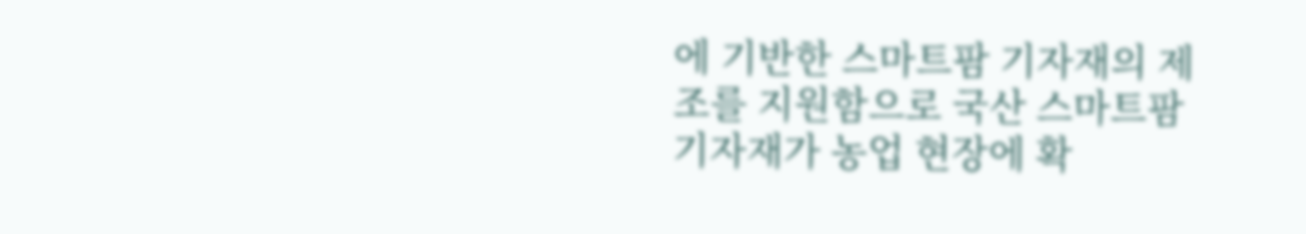에 기반한 스마트팜 기자재의 제조를 지원함으로 국산 스마트팜 기자재가 농업 현장에 확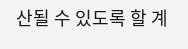산될 수 있도록 할 계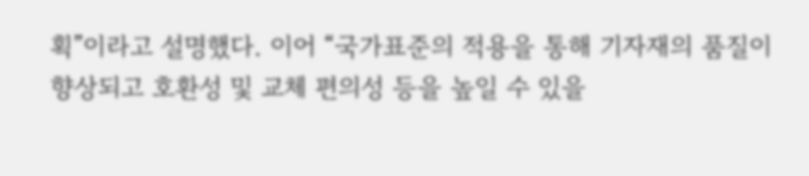획”이라고 설명했다. 이어 “국가표준의 적용을 통해 기자재의 품질이 향상되고 호환성 및 교체 편의성 등을 높일 수 있을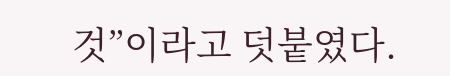것”이라고 덧붙였다.